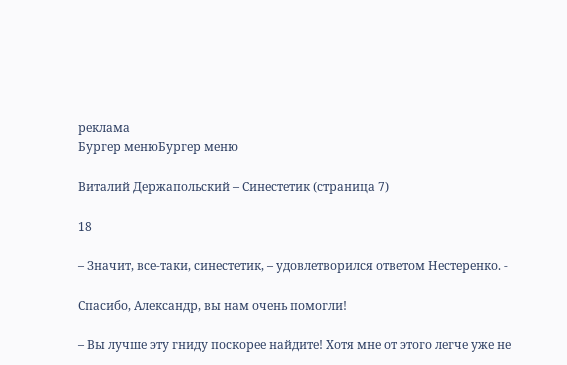реклама
Бургер менюБургер меню

Виталий Держапольский – Синестетик (страница 7)

18

– Значит, все-таки, синестетик, – удовлетворился ответом Нестеренко. -

Спасибо, Александр, вы нам очень помогли!

– Вы лучше эту гниду поскорее найдите! Хотя мне от этого легче уже не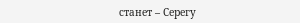станет – Серегу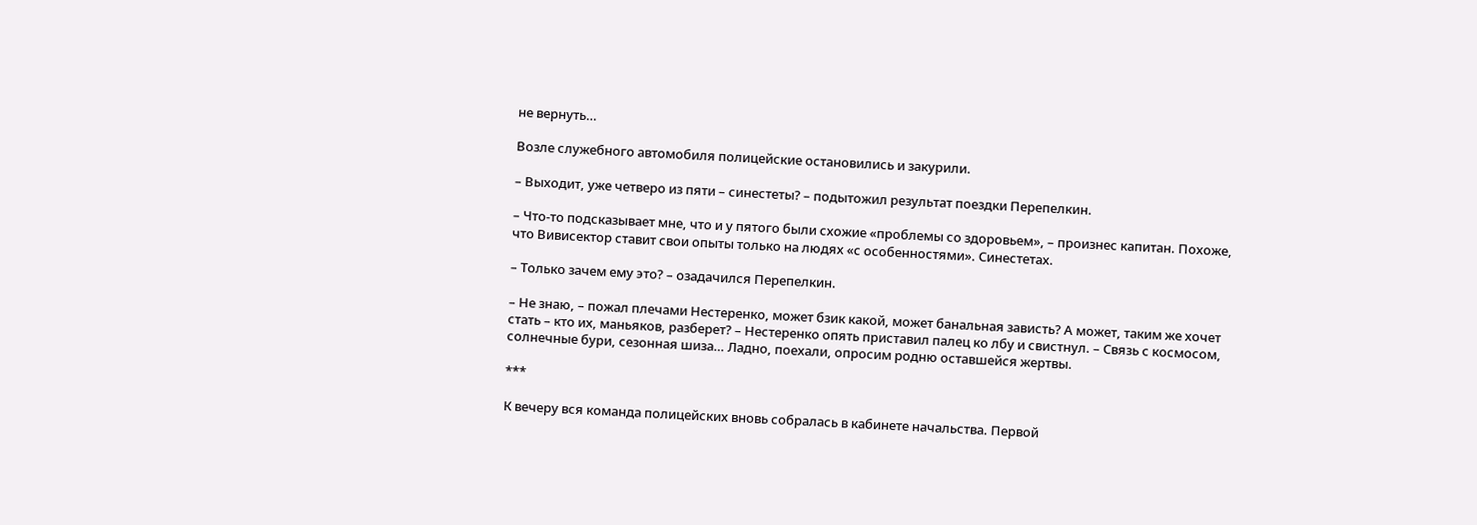не вернуть…

Возле служебного автомобиля полицейские остановились и закурили.

– Выходит, уже четверо из пяти – синестеты? – подытожил результат поездки Перепелкин.

– Что-то подсказывает мне, что и у пятого были схожие «проблемы со здоровьем», – произнес капитан. Похоже, что Вивисектор ставит свои опыты только на людях «с особенностями». Синестетах.

– Только зачем ему это? – озадачился Перепелкин.

– Не знаю, – пожал плечами Нестеренко, может бзик какой, может банальная зависть? А может, таким же хочет стать – кто их, маньяков, разберет? – Нестеренко опять приставил палец ко лбу и свистнул. – Связь с космосом, солнечные бури, сезонная шиза… Ладно, поехали, опросим родню оставшейся жертвы.

***

К вечеру вся команда полицейских вновь собралась в кабинете начальства. Первой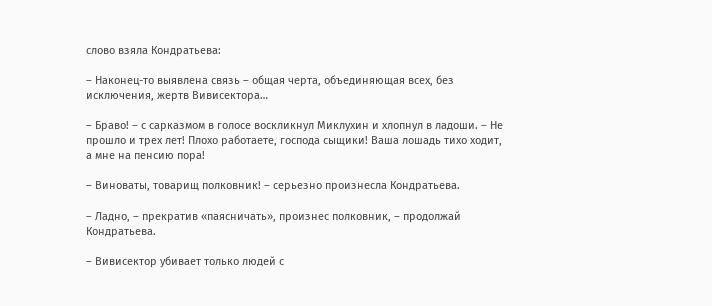слово взяла Кондратьева:

– Наконец-то выявлена связь – общая черта, объединяющая всех, без исключения, жертв Вивисектора…

– Браво! – с сарказмом в голосе воскликнул Миклухин и хлопнул в ладоши. – Не прошло и трех лет! Плохо работаете, господа сыщики! Ваша лошадь тихо ходит, а мне на пенсию пора!

– Виноваты, товарищ полковник! – серьезно произнесла Кондратьева.

– Ладно, – прекратив «паясничать», произнес полковник, – продолжай Кондратьева.

– Вивисектор убивает только людей с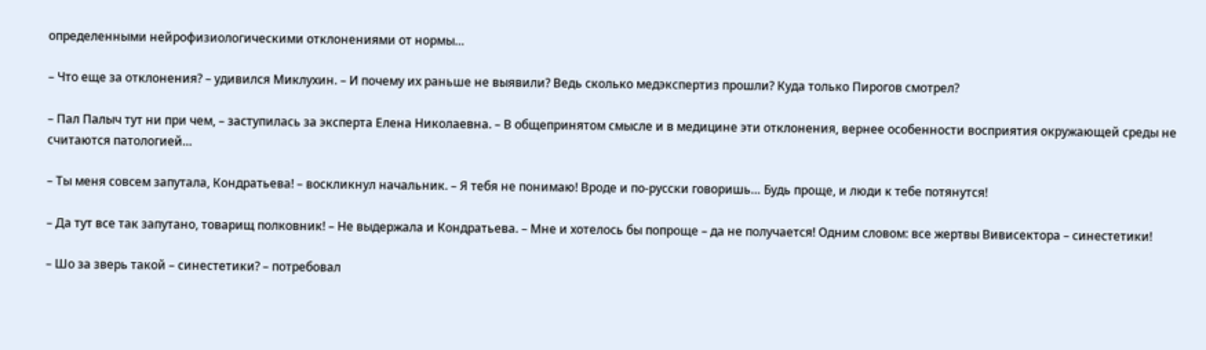определенными нейрофизиологическими отклонениями от нормы…

– Что еще за отклонения? – удивился Миклухин. – И почему их раньше не выявили? Ведь сколько медэкспертиз прошли? Куда только Пирогов смотрел?

– Пал Палыч тут ни при чем, – заступилась за эксперта Елена Николаевна. – В общепринятом смысле и в медицине эти отклонения, вернее особенности восприятия окружающей среды не считаются патологией…

– Ты меня совсем запутала, Кондратьева! – воскликнул начальник. – Я тебя не понимаю! Вроде и по-русски говоришь… Будь проще, и люди к тебе потянутся!

– Да тут все так запутано, товарищ полковник! – Не выдержала и Кондратьева. – Мне и хотелось бы попроще – да не получается! Одним словом: все жертвы Вивисектора – синестетики!

– Шо за зверь такой – синестетики? – потребовал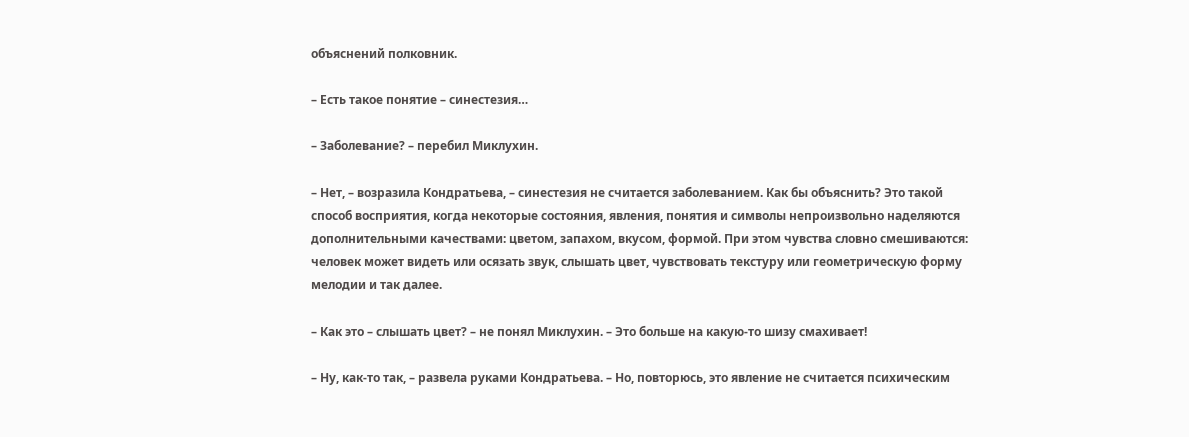объяснений полковник.

– Есть такое понятие – синестезия…

– Заболевание? – перебил Миклухин.

– Нет, – возразила Кондратьева, – синестезия не считается заболеванием. Как бы объяснить? Это такой способ восприятия, когда некоторые состояния, явления, понятия и символы непроизвольно наделяются дополнительными качествами: цветом, запахом, вкусом, формой. При этом чувства словно смешиваются: человек может видеть или осязать звук, слышать цвет, чувствовать текстуру или геометрическую форму мелодии и так далее.

– Как это – слышать цвет? – не понял Миклухин. – Это больше на какую-то шизу смахивает!

– Ну, как-то так, – развела руками Кондратьева. – Но, повторюсь, это явление не считается психическим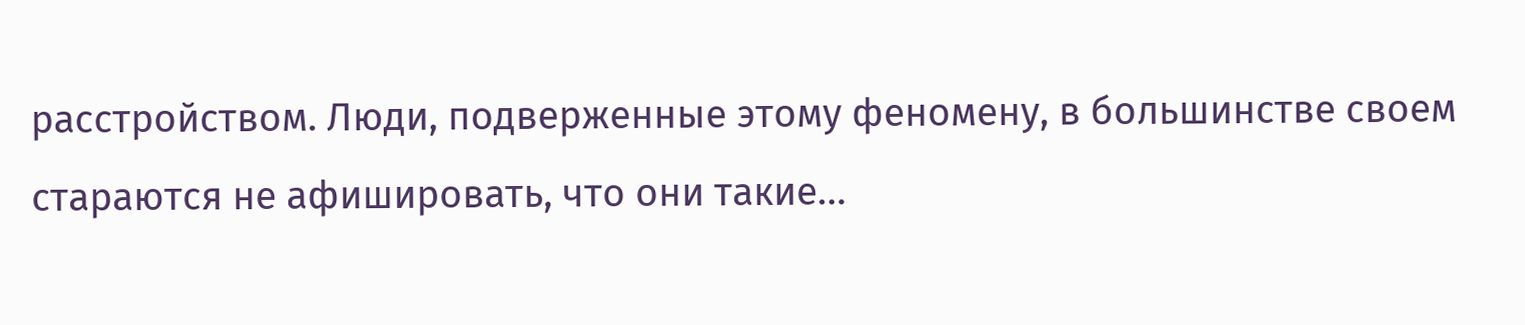расстройством. Люди, подверженные этому феномену, в большинстве своем стараются не афишировать, что они такие…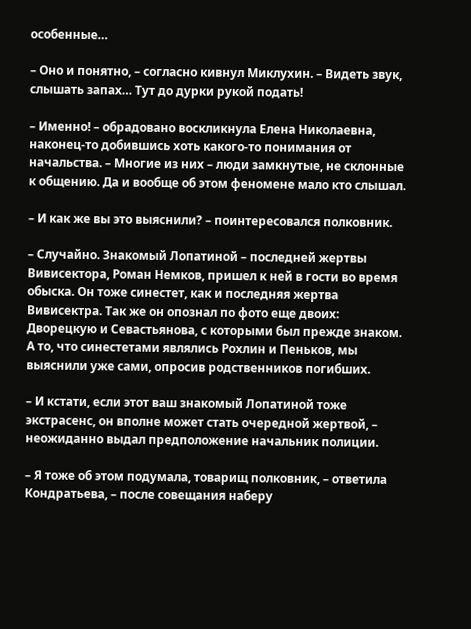особенные…

– Оно и понятно, – согласно кивнул Миклухин. – Видеть звук, слышать запах… Тут до дурки рукой подать!

– Именно! – обрадовано воскликнула Елена Николаевна, наконец-то добившись хоть какого-то понимания от начальства. – Многие из них – люди замкнутые, не склонные к общению. Да и вообще об этом феномене мало кто слышал.

– И как же вы это выяснили? – поинтересовался полковник.

– Случайно. Знакомый Лопатиной – последней жертвы Вивисектора, Роман Немков, пришел к ней в гости во время обыска. Он тоже синестет, как и последняя жертва Вивисектра. Так же он опознал по фото еще двоих: Дворецкую и Севастьянова, с которыми был прежде знаком. А то, что синестетами являлись Рохлин и Пеньков, мы выяснили уже сами, опросив родственников погибших.

– И кстати, если этот ваш знакомый Лопатиной тоже экстрасенс, он вполне может стать очередной жертвой, – неожиданно выдал предположение начальник полиции.

– Я тоже об этом подумала, товарищ полковник, – ответила Кондратьева, – после совещания наберу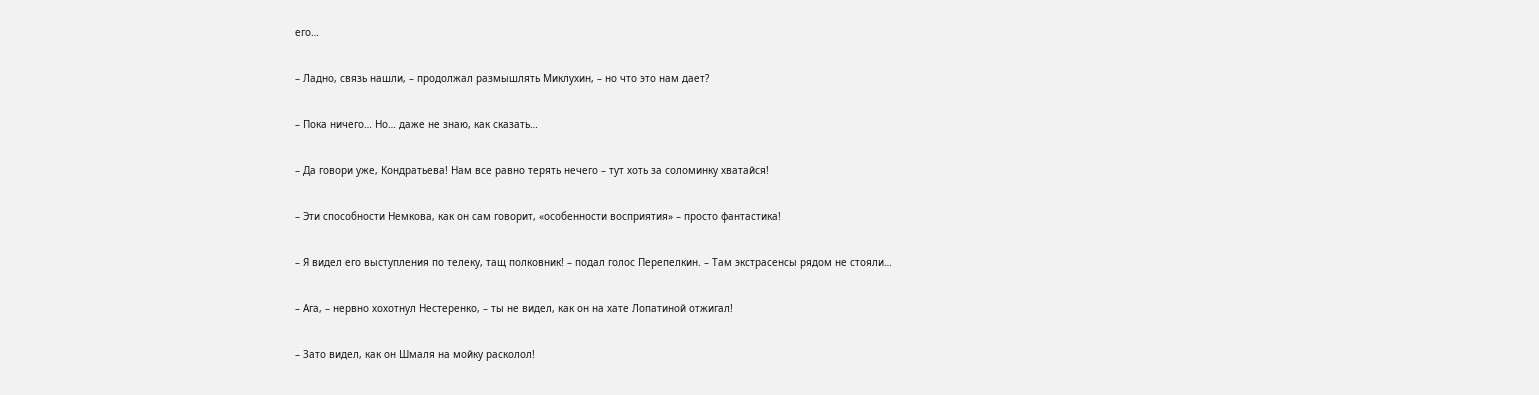его…

– Ладно, связь нашли, – продолжал размышлять Миклухин, – но что это нам дает?

– Пока ничего… Но… даже не знаю, как сказать…

– Да говори уже, Кондратьева! Нам все равно терять нечего – тут хоть за соломинку хватайся!

– Эти способности Немкова, как он сам говорит, «особенности восприятия» – просто фантастика!

– Я видел его выступления по телеку, тащ полковник! – подал голос Перепелкин. – Там экстрасенсы рядом не стояли…

– Ага, – нервно хохотнул Нестеренко, – ты не видел, как он на хате Лопатиной отжигал!

– Зато видел, как он Шмаля на мойку расколол!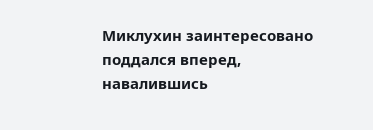Миклухин заинтересовано поддался вперед, навалившись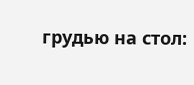грудью на стол: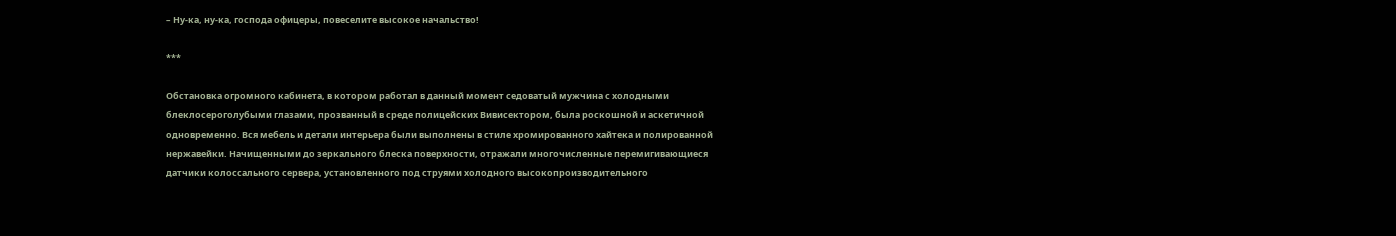– Ну-ка, ну-ка, господа офицеры, повеселите высокое начальство!

***

Обстановка огромного кабинета, в котором работал в данный момент седоватый мужчина с холодными блеклосероголубыми глазами, прозванный в среде полицейских Вивисектором, была роскошной и аскетичной одновременно. Вся мебель и детали интерьера были выполнены в стиле хромированного хайтека и полированной нержавейки. Начищенными до зеркального блеска поверхности, отражали многочисленные перемигивающиеся датчики колоссального сервера, установленного под струями холодного высокопроизводительного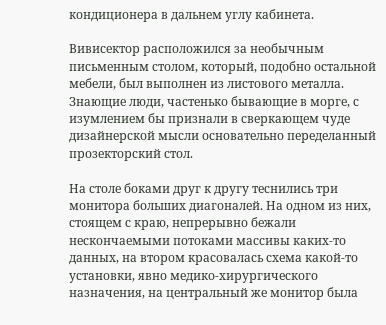кондиционера в дальнем углу кабинета.

Вивисектор расположился за необычным письменным столом, который, подобно остальной мебели, был выполнен из листового металла. Знающие люди, частенько бывающие в морге, с изумлением бы признали в сверкающем чуде дизайнерской мысли основательно переделанный прозекторский стол.

На столе боками друг к другу теснились три монитора больших диагоналей. На одном из них, стоящем с краю, непрерывно бежали нескончаемыми потоками массивы каких-то данных, на втором красовалась схема какой-то установки, явно медико-хирургического назначения, на центральный же монитор была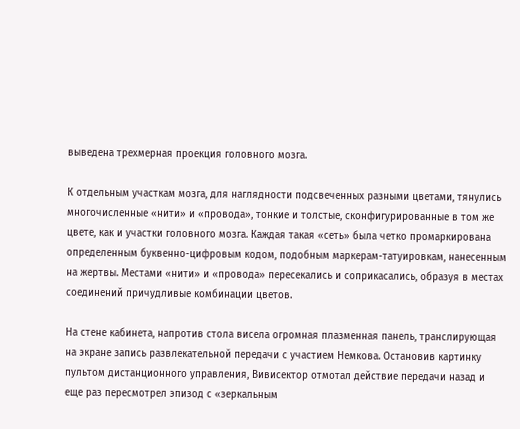выведена трехмерная проекция головного мозга.

К отдельным участкам мозга, для наглядности подсвеченных разными цветами, тянулись многочисленные «нити» и «провода», тонкие и толстые, сконфигурированные в том же цвете, как и участки головного мозга. Каждая такая «сеть» была четко промаркирована определенным буквенно-цифровым кодом, подобным маркерам-татуировкам, нанесенным на жертвы. Местами «нити» и «провода» пересекались и соприкасались, образуя в местах соединений причудливые комбинации цветов.

На стене кабинета, напротив стола висела огромная плазменная панель, транслирующая на экране запись развлекательной передачи с участием Немкова. Остановив картинку пультом дистанционного управления, Вивисектор отмотал действие передачи назад и еще раз пересмотрел эпизод с «зеркальным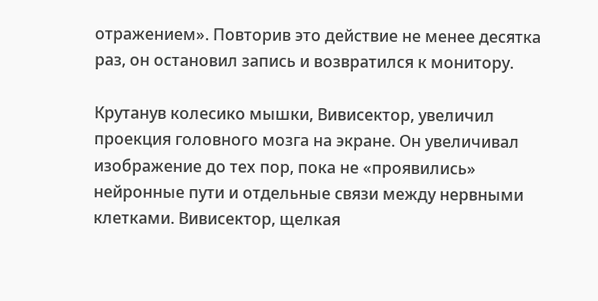отражением». Повторив это действие не менее десятка раз, он остановил запись и возвратился к монитору.

Крутанув колесико мышки, Вивисектор, увеличил проекция головного мозга на экране. Он увеличивал изображение до тех пор, пока не «проявились» нейронные пути и отдельные связи между нервными клетками. Вивисектор, щелкая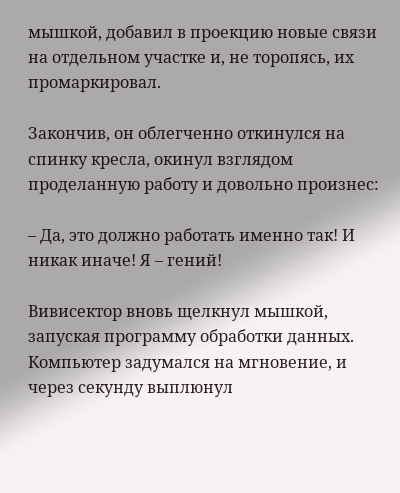мышкой, добавил в проекцию новые связи на отдельном участке и, не торопясь, их промаркировал.

Закончив, он облегченно откинулся на спинку кресла, окинул взглядом проделанную работу и довольно произнес:

– Да, это должно работать именно так! И никак иначе! Я – гений!

Вивисектор вновь щелкнул мышкой, запуская программу обработки данных. Компьютер задумался на мгновение, и через секунду выплюнул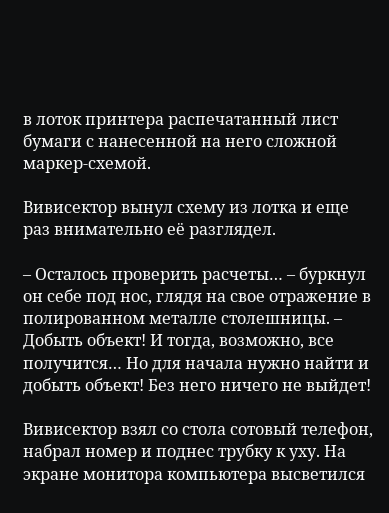в лоток принтера распечатанный лист бумаги с нанесенной на него сложной маркер-схемой.

Вивисектор вынул схему из лотка и еще раз внимательно её разглядел.

– Осталось проверить расчеты… – буркнул он себе под нос, глядя на свое отражение в полированном металле столешницы. – Добыть объект! И тогда, возможно, все получится… Но для начала нужно найти и добыть объект! Без него ничего не выйдет!

Вивисектор взял со стола сотовый телефон, набрал номер и поднес трубку к уху. На экране монитора компьютера высветился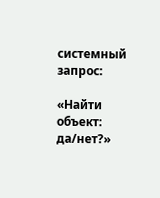системный запрос:

«Найти объект: да/нет?»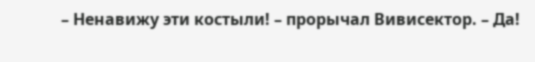– Ненавижу эти костыли! – прорычал Вивисектор. – Да!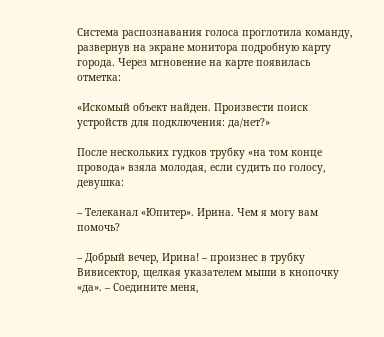Система распознавания голоса проглотила команду, развернув на экране монитора подробную карту города. Через мгновение на карте появилась отметка:

«Искомый объект найден. Произвести поиск устройств для подключения: да/нет?»

После нескольких гудков трубку «на том конце провода» взяла молодая, если судить по голосу, девушка:

– Телеканал «Юпитер». Ирина. Чем я могу вам помочь?

– Добрый вечер, Ирина! – произнес в трубку Вивисектор, щелкая указателем мыши в кнопочку «да». – Соедините меня,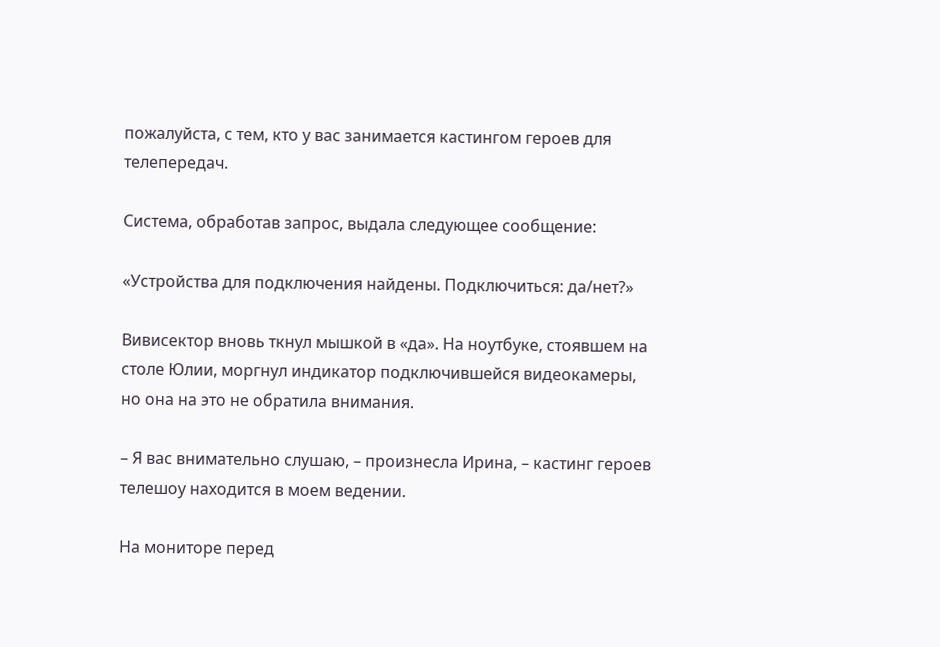пожалуйста, с тем, кто у вас занимается кастингом героев для телепередач.

Система, обработав запрос, выдала следующее сообщение:

«Устройства для подключения найдены. Подключиться: да/нет?»

Вивисектор вновь ткнул мышкой в «да». На ноутбуке, стоявшем на столе Юлии, моргнул индикатор подключившейся видеокамеры, но она на это не обратила внимания.

– Я вас внимательно слушаю, – произнесла Ирина, – кастинг героев телешоу находится в моем ведении.

На мониторе перед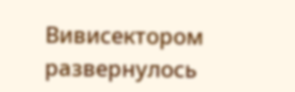Вивисектором развернулось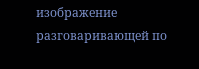изображение разговаривающей по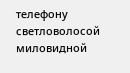телефону светловолосой миловидной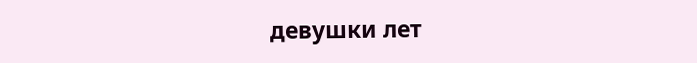девушки лет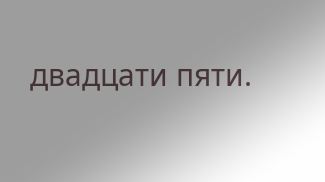двадцати пяти.